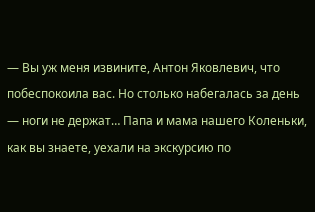— Вы уж меня извините, Антон Яковлевич, что побеспокоила вас. Но столько набегалась за день — ноги не держат… Папа и мама нашего Коленьки, как вы знаете, уехали на экскурсию по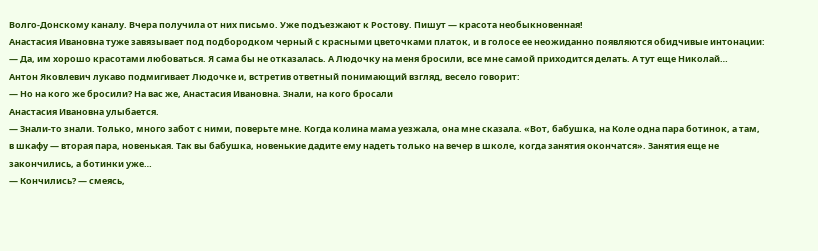Волго-Донскому каналу. Вчера получила от них письмо. Уже подъезжают к Ростову. Пишут — красота необыкновенная!
Анастасия Ивановна туже завязывает под подбородком черный с красными цветочками платок, и в голосе ее неожиданно появляются обидчивые интонации:
— Да, им хорошо красотами любоваться. Я сама бы не отказалась. А Людочку на меня бросили, все мне самой приходится делать. А тут еще Николай…
Антон Яковлевич лукаво подмигивает Людочке и, встретив ответный понимающий взгляд, весело говорит:
— Но на кого же бросили? На вас же, Анастасия Ивановна. Знали, на кого бросали
Анастасия Ивановна улыбается.
— Знали-то знали. Только, много забот с ними, поверьте мне. Когда колина мама уезжала, она мне сказала. «Вот, бабушка, на Коле одна пара ботинок, а там, в шкафу — вторая пара, новенькая. Так вы бабушка, новенькие дадите ему надеть только на вечер в школе, когда занятия окончатся». Занятия еще не закончились, а ботинки уже…
— Кончились? — смеясь,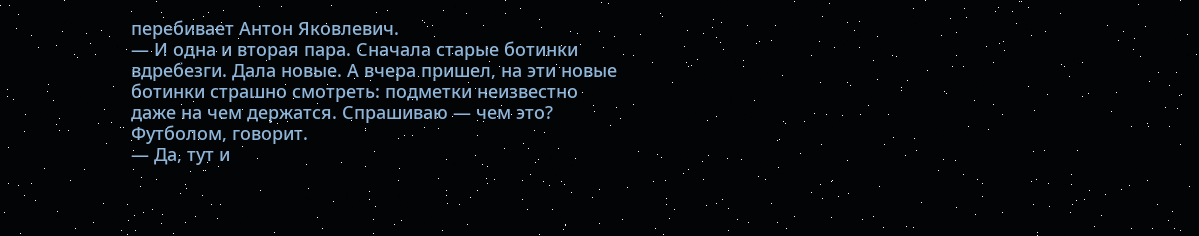перебивает Антон Яковлевич.
— И одна и вторая пара. Сначала старые ботинки вдребезги. Дала новые. А вчера пришел, на эти новые ботинки страшно смотреть: подметки неизвестно даже на чем держатся. Спрашиваю — чем это? Футболом, говорит.
— Да, тут и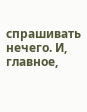спрашивать нечего. И, главное,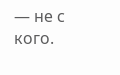— не с кого.